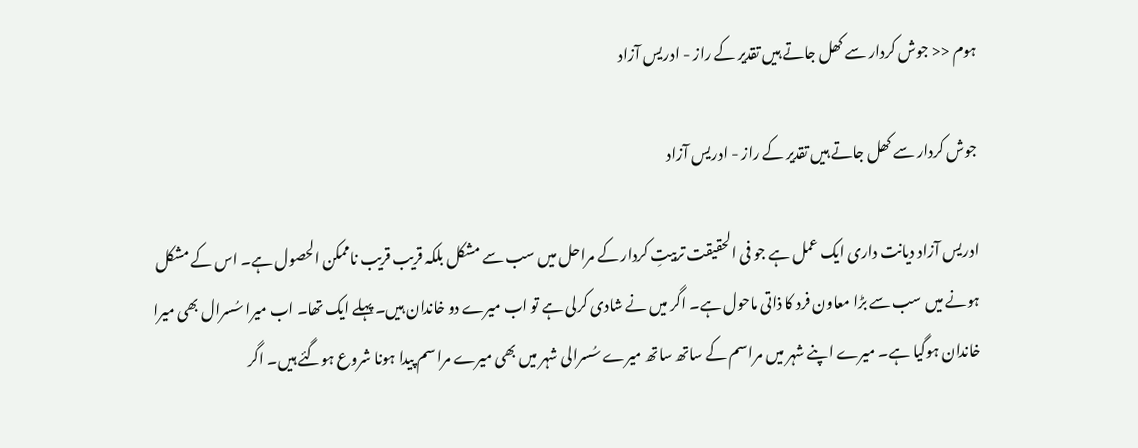ہوم << جوش کردار سے کھل جاتے ہیں تقدیر کے راز - ادریس آزاد

جوش کردار سے کھل جاتے ہیں تقدیر کے راز - ادریس آزاد

ادریس آزاد دیانت داری ایک عمل ہے جو فی الحقیقت تربیتِ کردار کے مراحل میں سب سے مشکل بلکہ قریب قریب ناممکن الحصول ہے۔ اس کے مشکل ہونے میں سب سے بڑا معاون فرد کا ذاتی ماحول ہے۔ اگر میں نے شادی کرلی ہے تو اب میرے دو خاندان ہیں۔ پہلے ایک تھا۔ اب میرا سُسرال بھی میرا خاندان ہوگیا ہے۔ میرے اپنے شہر میں مراسم کے ساتھ ساتھ میرے سُسرالی شہر میں بھی میرے مراسم پیدا ہونا شروع ہوگئے ہیں۔ اگر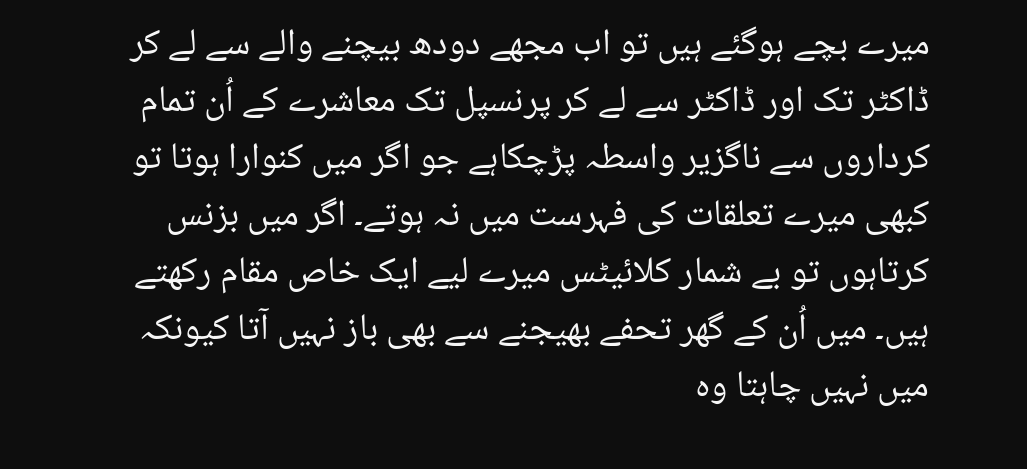میرے بچے ہوگئے ہیں تو اب مجھے دودھ بیچنے والے سے لے کر ڈاکٹر تک اور ڈاکٹر سے لے کر پرنسپل تک معاشرے کے اُن تمام کرداروں سے ناگزیر واسطہ پڑچکاہے جو اگر میں کنوارا ہوتا تو کبھی میرے تعلقات کی فہرست میں نہ ہوتے۔ اگر میں بزنس کرتاہوں تو بے شمار کلائیٹس میرے لیے ایک خاص مقام رکھتے ہیں۔ میں اُن کے گھر تحفے بھیجنے سے بھی باز نہیں آتا کیونکہ میں نہیں چاہتا وہ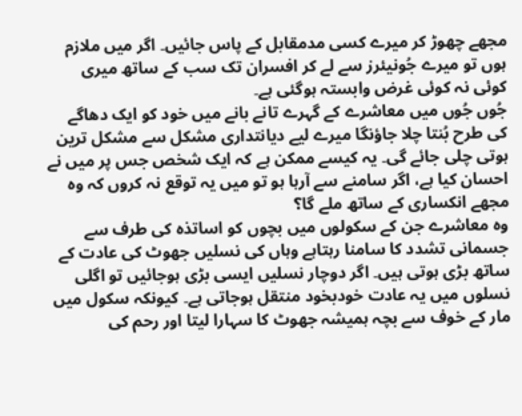مجھے چھوڑ کر میرے کسی مدمقابل کے پاس جائیں۔ اگر میں ملازم ہوں تو میرے جُونیئرز سے لے کر افسران تک سب کے ساتھ میری کوئی نہ کوئی غرض وابستہ ہوگئی ہے۔
جُوں جُوں میں معاشرے کے گہرے تانے بانے میں خود کو ایک دھاگے کی طرح بُنتا چلا جاؤنگا میرے لیے دیانتداری مشکل سے مشکل ترین ہوتی چلی جائے گی۔ یہ کیسے ممکن ہے کہ ایک شخص جس پر میں نے احسان کیا ہے، اگر سامنے سے آرہا ہو تو میں یہ توقع نہ کروں کہ وہ مجھے انکساری کے ساتھ ملے گا؟
وہ معاشرے جن کے سکولوں میں بچوں کو اساتذہ کی طرف سے جسمانی تشدد کا سامنا رہتاہے وہاں کی نسلیں جھوٹ کی عادت کے ساتھ بڑی ہوتی ہیں۔ اگر دوچار نسلیں ایسی بڑی ہوجائیں تو اگلی نسلوں میں یہ عادت خودبخود منتقل ہوجاتی ہے۔ کیونکہ سکول میں مار کے خوف سے بچہ ہمیشہ جھوٹ کا سہارا لیتا اور رحم کی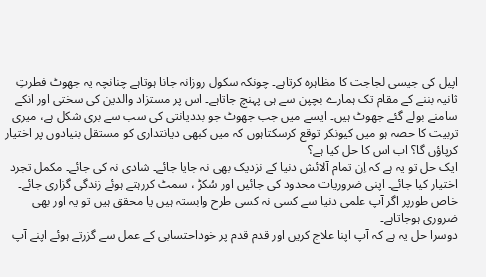اپیل کی جیسی لجاجت کا مظاہرہ کرتاہے۔ چونکہ سکول روزانہ جانا ہوتاہے چنانچہ یہ جھوٹ فطرتِ ثانیہ بننے کے مقام تک ہمارے بچپن سے ہی پہنچ جاتاہے۔ اس پر مستزاد والدین کی سختی اور انکے سامنے بولے گئے جھوٹ ہیں۔ ایسے میں جب جھوٹ جو بددیانتی کی سب سے بری شکل ہے، میری تربیت کا حصہ ہو میں کیونکر توقع کرسکتاہوں کہ میں کبھی دیانتداری کو مستقل بنیادوں پر اختیار کرپاؤں گا؟ اب اس کا حل کیا ہے؟
ایک حل تو یہ ہے کہ اِن تمام آلائش دنیا کے نزدیک بھی نہ جایا جائے۔ شادی نہ کی جائے۔ مکمل تجرد اختیار کیا جائے۔ اپنی ضروریات محدود کی جائیں اور سُکڑ ، سمٹ کررہتے ہوئے زندگی گزاری جائے۔ خاص طورپر اگر آپ علمی دنیا سے کسی نہ کسی طرح وابستہ ہیں یا محقق ہیں تو یہ اور بھی ضروری ہوجاتاہے۔
دوسرا حل یہ ہے کہ آپ اپنا علاج کریں اور قدم قدم پر خوداحتسابی کے عمل سے گزرتے ہوئے اپنے آپ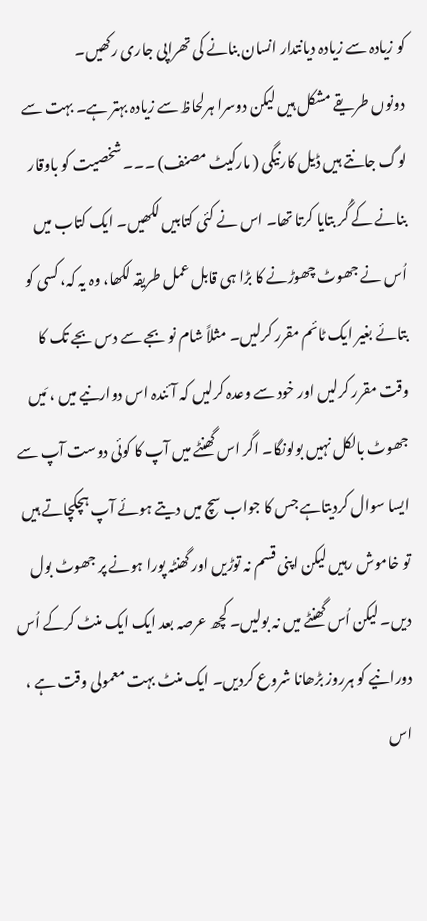کو زیادہ سے زیادہ دیانتدار انسان بنانے کی تھراپی جاری رکھیں۔
دونوں طریقے مشکل ہیں لیکن دوسرا ہرلحاظ سے زیادہ بہتر ہے۔ بہت سے لوگ جانتے ہیں ڈیل کارنیگی ( مارکیٹ مصنف) ۔۔۔ شخصیت کو باوقار بنانے کے گُر بتایا کرتا تھا۔ اس نے کئی کتابیں لکھیں۔ ایک کتاب میں اُس نے جھوٹ چھوڑنے کا بڑا ہی قابل عمل طریقہ لکھا، وہ یہ کہ، کسی کو بتائے بغیر ایک ٹائم مقرر کرلیں۔ مثلاً شام نو بجے سے دس بجے تک کا وقت مقرر کرلیں اور خود سے وعدہ کرلیں کہ آئندہ اس دوارنیے میں ، مَیں جھوٹ بالکل نہیں بولونگا۔ اگر اس گھنٹے میں آپ کا کوئی دوست آپ سے ایسا سوال کردیتاہے جس کا جواب سچ میں دیتے ہوئے آپ ہچکچاتے ہیں تو خاموش رہیں لیکن اپنی قسم نہ توڑیں اور گھنٹہ پورا ہونے پر جھوٹ بول دیں۔ لیکن اُس گھنٹے میں نہ بولیں۔ کچھ عرصہ بعد ایک ایک منٹ کرکے اُس دورانیے کو ہرروز بڑھانا شروع کردیں۔ ایک منٹ بہت معمولی وقت ہے ، اس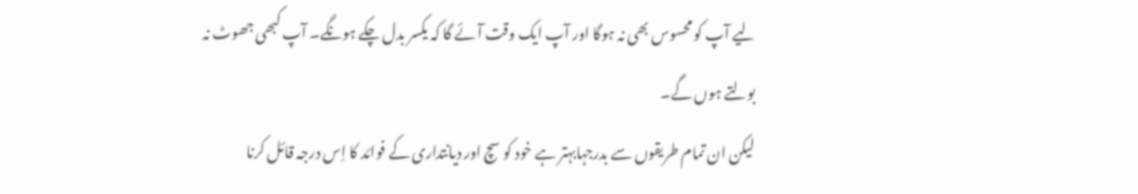لیے آپ کو محسوس بھی نہ ہوگا اور آپ ایک وقت آئے گا کہ یکسر بدل چکے ہونگے۔ آپ کبھی جھوٹ نہ بولتے ہوں گے۔
لیکن ان تمام طریقوں سے بدرجہابہتر ہے خود کو سچ اور دیانتداری کے فوائد کا اِس درجہ قائل کرنا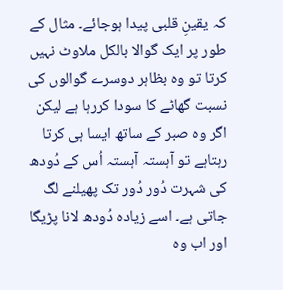کہ یقینِ قلبی پیدا ہوجائے۔ مثال کے طور پر ایک گوالا بالکل ملاوٹ نہیں کرتا تو وہ بظاہر دوسرے گوالوں کی نسبت گھاٹے کا سودا کررہا ہے لیکن اگر وہ صبر کے ساتھ ایسا ہی کرتا رہتاہے تو آہستہ آہستہ اُس کے دُودھ کی شہرت دُور دُور تک پھیلنے لگ جاتی ہے۔ اسے زیادہ دُودھ لانا پڑیگا اور اب وہ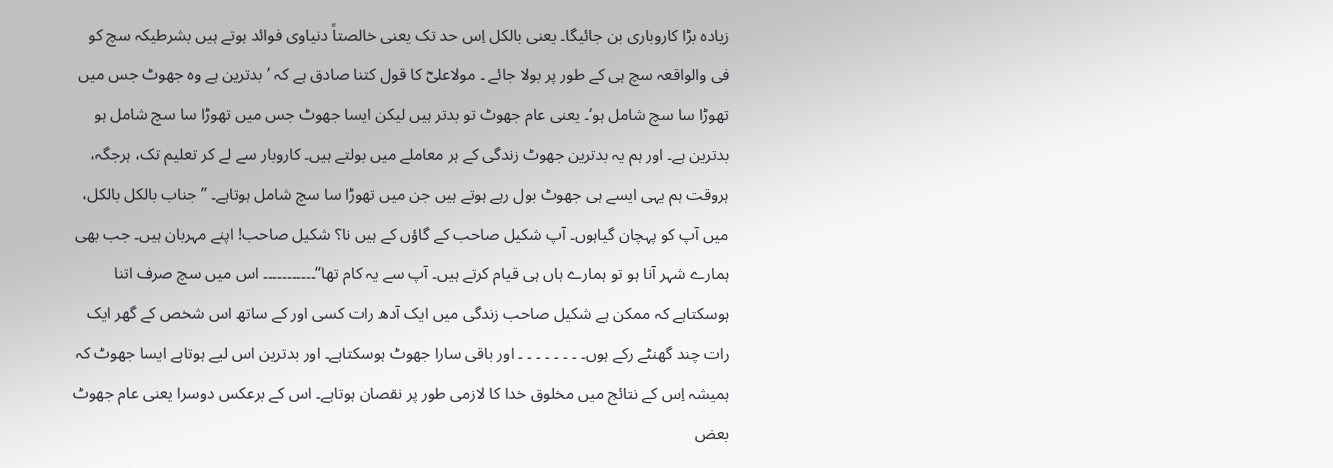زیادہ بڑا کاروباری بن جائیگا۔ یعنی بالکل اِس حد تک یعنی خالصتاً دنیاوی فوائد ہوتے ہیں بشرطیکہ سچ کو فی والواقعہ سچ ہی کے طور پر بولا جائے ۔ مولاعلیؓ کا قول کتنا صادق ہے کہ ’بدترین ہے وہ جھوٹ جس میں تھوڑا سا سچ شامل ہو‘۔ یعنی عام جھوٹ تو بدتر ہیں لیکن ایسا جھوٹ جس میں تھوڑا سا سچ شامل ہو بدترین ہے۔ اور ہم یہ بدترین جھوٹ زندگی کے ہر معاملے میں بولتے ہیں۔ کاروبار سے لے کر تعلیم تک، ہرجگہ، ہروقت ہم یہی ایسے ہی جھوٹ بول رہے ہوتے ہیں جن میں تھوڑا سا سچ شامل ہوتاہے۔ ’’جناب بالکل بالکل، میں آپ کو پہچان گیاہوں۔ آپ شکیل صاحب کے گاؤں کے ہیں نا؟ شکیل صاحب! اپنے مہربان ہیں۔ جب بھی ہمارے شہر آنا ہو تو ہمارے ہاں ہی قیام کرتے ہیں۔ آپ سے یہ کام تھا‘‘۔۔۔۔۔۔۔۔۔۔۔ اس میں سچ صرف اتنا ہوسکتاہے کہ ممکن ہے شکیل صاحب زندگی میں ایک آدھ رات کسی اور کے ساتھ اس شخص کے گھر ایک رات چند گھنٹے رکے ہوں۔ ۔ ۔ ۔ ۔ ۔ ۔ ۔ اور باقی سارا جھوٹ ہوسکتاہے۔ اور بدترین اس لیے ہوتاہے ایسا جھوٹ کہ ہمیشہ اِس کے نتائج میں مخلوق خدا کا لازمی طور پر نقصان ہوتاہے۔ اس کے برعکس دوسرا یعنی عام جھوٹ بعض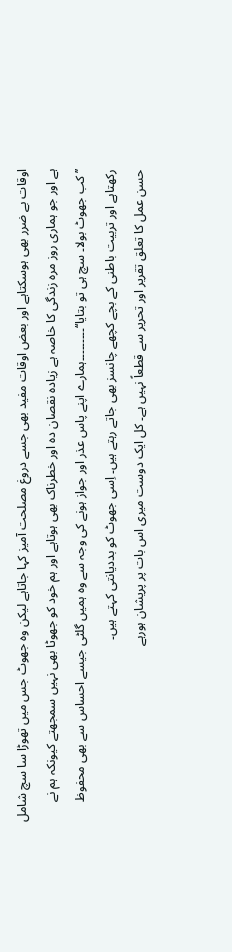اوقات بے ضرر بھی ہوسکتاہے اور بعض اوقات مفید بھی جسے دروغ مصلحت آمیز کہا جاتاہے لیکن وہ جھوٹ جس میں تھوڑا سا سچ شامل ہے اور جو ہماری روز مرہ زندگی کا خاصہ ہے زیادہ نقصان دہ اور خطرناک بھی ہوتاہے اور ہم خود کو جھوٹا بھی نہیں سمجھتے کیونکہ ہم نے ’’کب جھوٹ بولا۔ سچ ہی تو بتایا‘‘۔۔۔۔۔۔۔۔۔ہمارے اپنے پاس عذر اور جواز ہونے کی وجہ سے وہ ہمیں گلٹی جیسے احساس سے بھی محفوظ رکھتاہے اور تربیت باطنی کے بچے کچھے چانسز بھی جاتے رہتے ہیں۔ اِسی جھوٹ کو بددیانتی کہتے ہیں۔
حسن عمل کا تعلق تقریر اور تحریر سے قطعاً نہیں ہے۔ کل ایک دوست میری اس بات پر پریشان ہورہے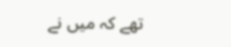تھے کہ میں نے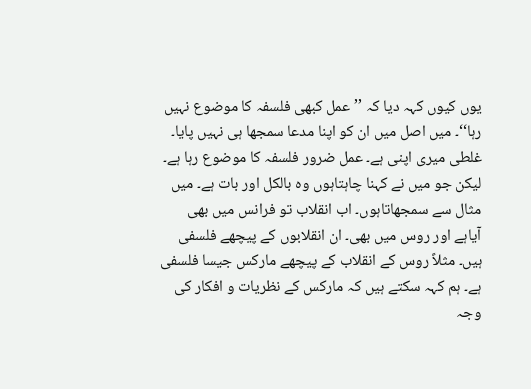یوں کیوں کہہ دیا کہ ’’عمل کبھی فلسفہ کا موضوع نہیں رہا‘‘۔ میں اصل میں ان کو اپنا مدعا سمجھا ہی نہیں پایا۔ غلطی میری اپنی ہے۔ عمل ضرور فلسفہ کا موضوع رہا ہے۔ لیکن جو میں نے کہنا چاہتاہوں وہ بالکل اور بات ہے۔ میں مثال سے سمجھاتاہوں۔ اب انقلاب تو فرانس میں بھی آیاہے اور روس میں بھی۔ ان انقلابوں کے پیچھے فلسفی ہیں۔ مثلاً روس کے انقلاب کے پیچھے مارکس جیسا فلسفی ہے۔ ہم کہہ سکتے ہیں کہ مارکس کے نظریات و افکار کی وجہ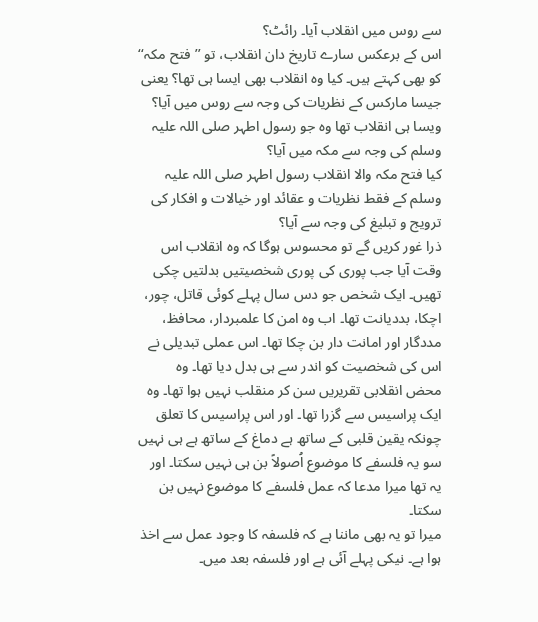سے روس میں انقلاب آیا۔ رائٹ؟
اس کے برعکس سارے تاریخ دان انقلاب، تو ’’فتح مکہ‘‘ کو بھی کہتے ہیں۔ کیا وہ انقلاب بھی ایسا ہی تھا؟ یعنی جیسا مارکس کے نظریات کی وجہ سے روس میں آیا؟
ویسا ہی انقلاب تھا وہ جو رسول اطہر صلی اللہ علیہ وسلم کی وجہ سے مکہ میں آیا؟
کیا فتح مکہ والا انقلاب رسول اطہر صلی اللہ علیہ وسلم کے فقط نظریات و عقائد اور خیالات و افکار کی ترویج و تبلیغ کی وجہ سے آیا؟
ذرا غور کریں گے تو محسوس ہوگا کہ وہ انقلاب اس وقت آیا جب پوری کی پوری شخصیتیں بدلتیں چکی تھیں۔ ایک شخص جو دس سال پہلے کوئی قاتل، چور، اچکا، بددیانت تھا۔ اب وہ امن کا علمبردار، محافظ، مددگار اور امانت دار بن چکا تھا۔ اس عملی تبدیلی نے اس کی شخصیت کو اندر سے ہی بدل دیا تھا۔ وہ محض انقلابی تقریریں سن کر منقلب نہیں ہوا تھا۔ وہ ایک پراسیس سے گزرا تھا۔ اور اس پراسیس کا تعلق چونکہ یقین قلبی کے ساتھ ہے دماغ کے ساتھ ہے ہی نہیں سو یہ فلسفے کا موضوع اُصولاً بن ہی نہیں سکتا۔ اور یہ تھا میرا مدعا کہ عمل فلسفے کا موضوع نہیں بن سکتا۔
میرا تو یہ بھی ماننا ہے کہ فلسفہ کا وجود عمل سے اخذ ہوا ہے۔ نیکی پہلے آئی ہے اور فلسفہ بعد میں۔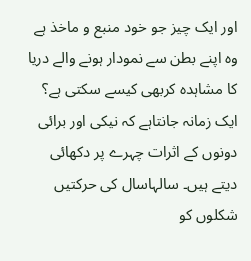اور ایک چیز جو خود منبع و ماخذ ہے وہ اپنے بطن سے نمودار ہونے والے دریا کا مشاہدہ کربھی کیسے سکتی ہے؟ ایک زمانہ جانتاہے کہ نیکی اور برائی دونوں کے اثرات چہرے پر دکھائی دیتے ہیں۔ سالہاسال کی حرکتیں شکلوں کو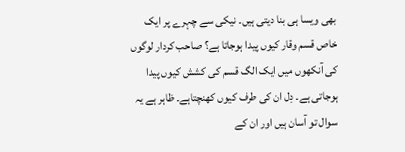بھی ویسا ہی بنا دیتی ہیں۔ نیکی سے چہرے پر ایک خاص قسم وقار کیوں پیدا ہوجاتا ہے؟ صاحب کردار لوگوں کی آنکھوں میں ایک الگ قسم کی کشش کیوں پیدا ہوجاتی ہے۔ دِل ان کی طرف کیوں کھنچتاہے۔ ظاہر ہے یہ سوال تو آسان ہیں اور ان کے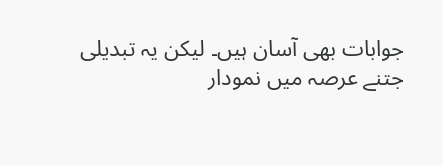جوابات بھی آسان ہیں۔ لیکن یہ تبدیلی جتنے عرصہ میں نمودار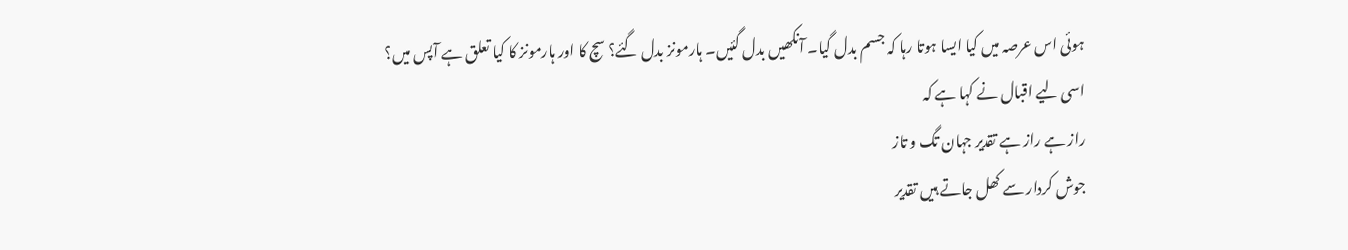ہوئی اس عرصہ میں کیا ایسا ہوتا رہا کہ جسم بدل گیا۔ آنکھیں بدل گئیں۔ ہارمونز بدل گئے؟ سچ کا اور ہارمونز کا کیا تعلق ہے آپس میں؟
اسی لیے اقبال نے کہا ہے کہ
راز ہے راز ہے تقدیر جہان تگ و تاز
جوش کردار سے کھل جاتے ہیں تقدیر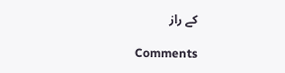کے راز

Comments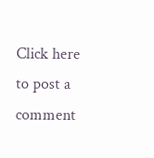Click here to post a comment